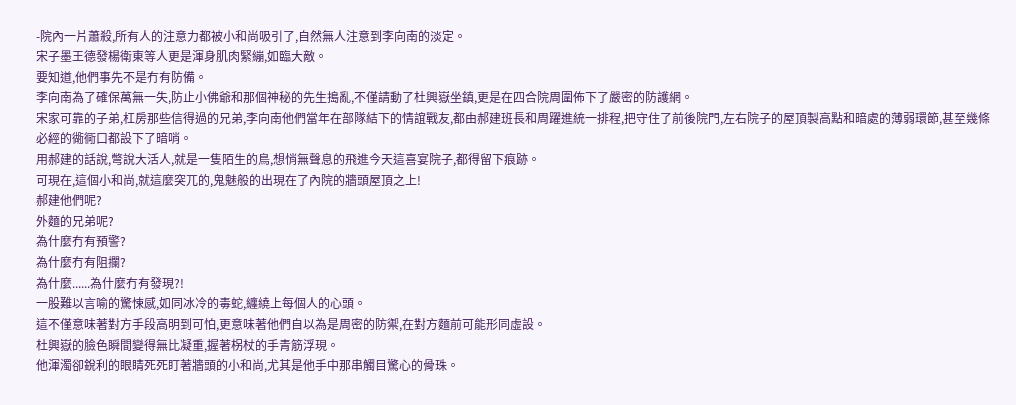-院內一片蕭殺,所有人的注意力都被小和尚吸引了,自然無人注意到李向南的淡定。
宋子墨王德發楊衛東等人更是渾身肌肉緊繃,如臨大敵。
要知道,他們事先不是冇有防備。
李向南為了確保萬無一失,防止小佛爺和那個神秘的先生搗亂,不僅請動了杜興嶽坐鎮,更是在四合院周圍佈下了嚴密的防護網。
宋家可靠的子弟,杠房那些信得過的兄弟,李向南他們當年在部隊結下的情誼戰友,都由郝建班長和周躍進統一排程,把守住了前後院門,左右院子的屋頂製高點和暗處的薄弱環節,甚至幾條必經的衚衕口都設下了暗哨。
用郝建的話說,彆說大活人,就是一隻陌生的鳥,想悄無聲息的飛進今天這喜宴院子,都得留下痕跡。
可現在,這個小和尚,就這麼突兀的,鬼魅般的出現在了內院的牆頭屋頂之上!
郝建他們呢?
外麵的兄弟呢?
為什麼冇有預警?
為什麼冇有阻攔?
為什麼......為什麼冇有發現?!
一股難以言喻的驚悚感,如同冰冷的毒蛇,纏繞上每個人的心頭。
這不僅意味著對方手段高明到可怕,更意味著他們自以為是周密的防禦,在對方麵前可能形同虛設。
杜興嶽的臉色瞬間變得無比凝重,握著柺杖的手青筋浮現。
他渾濁卻銳利的眼睛死死盯著牆頭的小和尚,尤其是他手中那串觸目驚心的骨珠。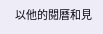以他的閱曆和見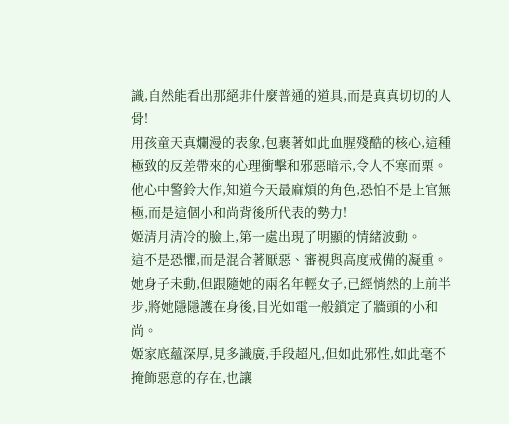識,自然能看出那絕非什麼普通的道具,而是真真切切的人骨!
用孩童天真爛漫的表象,包裹著如此血腥殘酷的核心,這種極致的反差帶來的心理衝擊和邪惡暗示,令人不寒而栗。
他心中警鈴大作,知道今天最麻煩的角色,恐怕不是上官無極,而是這個小和尚背後所代表的勢力!
姬清月清冷的臉上,第一處出現了明顯的情緒波動。
這不是恐懼,而是混合著厭惡、審視與高度戒備的凝重。
她身子未動,但跟隨她的兩名年輕女子,已經悄然的上前半步,將她隱隱護在身後,目光如電一般鎖定了牆頭的小和尚。
姬家底蘊深厚,見多識廣,手段超凡,但如此邪性,如此毫不掩飾惡意的存在,也讓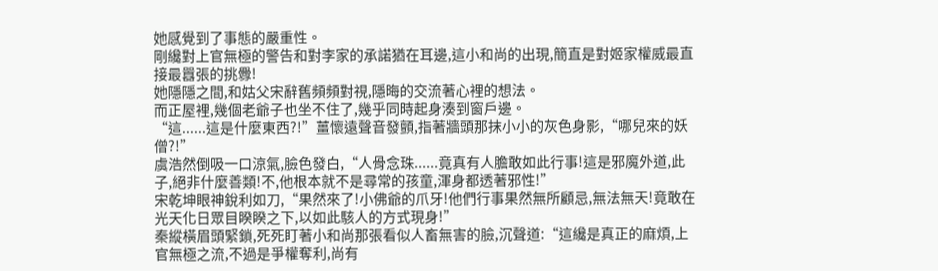她感覺到了事態的嚴重性。
剛纔對上官無極的警告和對李家的承諾猶在耳邊,這小和尚的出現,簡直是對姬家權威最直接最囂張的挑釁!
她隱隱之間,和姑父宋辭舊頻頻對視,隱晦的交流著心裡的想法。
而正屋裡,幾個老爺子也坐不住了,幾乎同時起身湊到窗戶邊。
“這......這是什麼東西?!”薑懷遠聲音發顫,指著牆頭那抹小小的灰色身影,“哪兒來的妖僧?!”
虞浩然倒吸一口涼氣,臉色發白,“人骨念珠......竟真有人膽敢如此行事!這是邪魔外道,此子,絕非什麼善類!不,他根本就不是尋常的孩童,渾身都透著邪性!”
宋乾坤眼神銳利如刀,“果然來了!小佛爺的爪牙!他們行事果然無所顧忌,無法無天!竟敢在光天化日眾目睽睽之下,以如此駭人的方式現身!”
秦縱橫眉頭緊鎖,死死盯著小和尚那張看似人畜無害的臉,沉聲道:“這纔是真正的麻煩,上官無極之流,不過是爭權奪利,尚有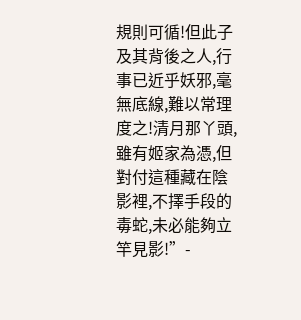規則可循!但此子及其背後之人,行事已近乎妖邪,毫無底線,難以常理度之!清月那丫頭,雖有姬家為憑,但對付這種藏在陰影裡,不擇手段的毒蛇,未必能夠立竿見影!”-